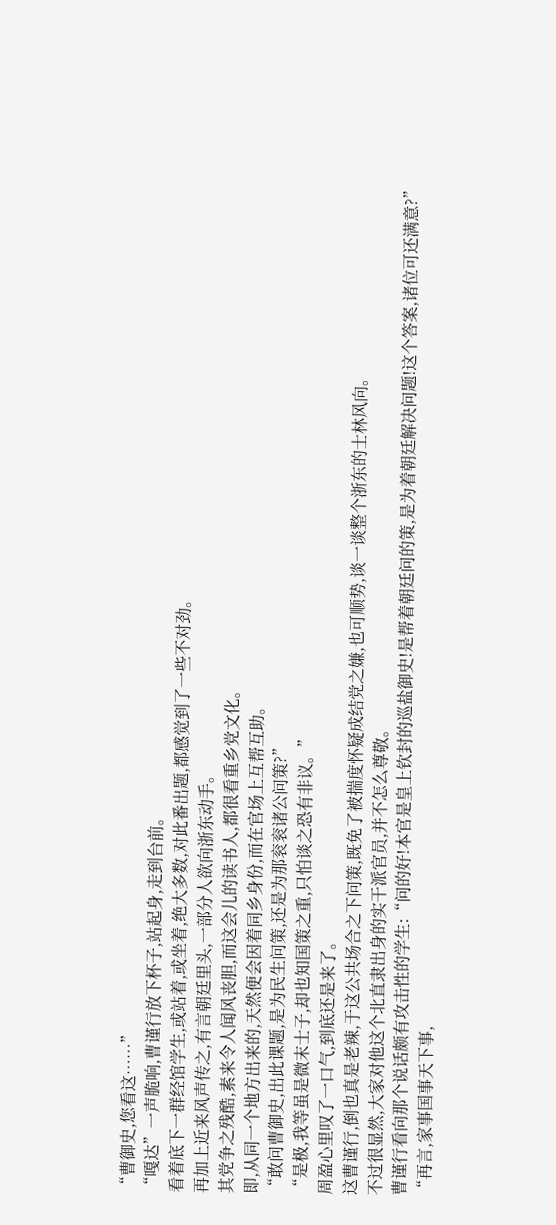“曹御史,您看这……”
“嘎达”一声脆响,曹谨行放下杯子,站起身,走到台前。
看着底下一群经馆学生,或站着,或坐着,绝大多数,对此番出题,都感觉到了一些不对劲。
再加上近来风声传之,有言朝廷里头,一部分人欲向浙东动手。
其党争之残酷,素来令人闻风丧胆,而这会儿的读书人,都很看重乡党文化。
即,从同一个地方出来的,天然便会因着同乡身份,而在官场上互帮互助。
“敢问曹御史,出此课题,是为民生问策,还是为那衮衮诸公问策?”
“是极,我等虽是微末士子,却也知国策之重,只怕谈之恐有非议。”
周盈心里叹了一口气,到底还是来了。
这曹谨行,倒也真是老辣,于这公共场合之下问策,既免了被揣度怀疑成结党之嫌,也可顺势,谈一谈整个浙东的士林风向。
不过很显然,大家对他这个北直隶出身的实干派官员,并不怎么尊敬。
曹谨行看向那个说话颇有攻击性的学生:“问的好!本官是皇上钦封的巡盐御史!是帮着朝廷问的策,是为着朝廷解决问题!这个答案,诸位可还满意?”
“再言,家事国事天下事,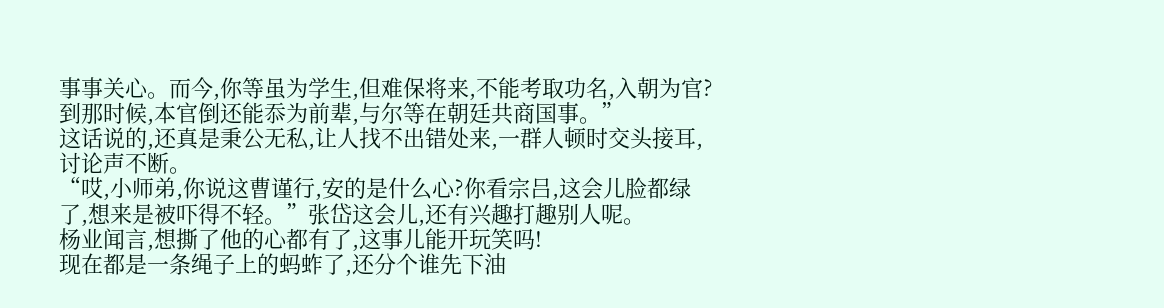事事关心。而今,你等虽为学生,但难保将来,不能考取功名,入朝为官?到那时候,本官倒还能忝为前辈,与尔等在朝廷共商国事。”
这话说的,还真是秉公无私,让人找不出错处来,一群人顿时交头接耳,讨论声不断。
“哎,小师弟,你说这曹谨行,安的是什么心?你看宗吕,这会儿脸都绿了,想来是被吓得不轻。”张岱这会儿,还有兴趣打趣别人呢。
杨业闻言,想撕了他的心都有了,这事儿能开玩笑吗!
现在都是一条绳子上的蚂蚱了,还分个谁先下油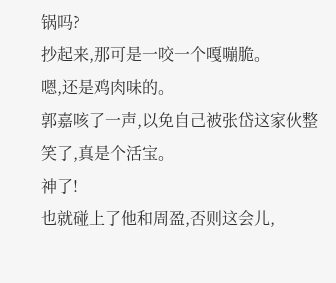锅吗?
抄起来,那可是一咬一个嘎嘣脆。
嗯,还是鸡肉味的。
郭嘉咳了一声,以免自己被张岱这家伙整笑了,真是个活宝。
神了!
也就碰上了他和周盈,否则这会儿,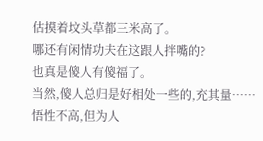估摸着坟头草都三米高了。
哪还有闲情功夫在这跟人拌嘴的?
也真是傻人有傻福了。
当然,傻人总归是好相处一些的,充其量……悟性不高,但为人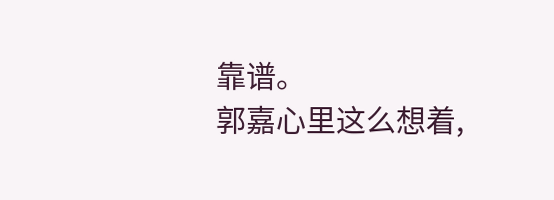靠谱。
郭嘉心里这么想着,